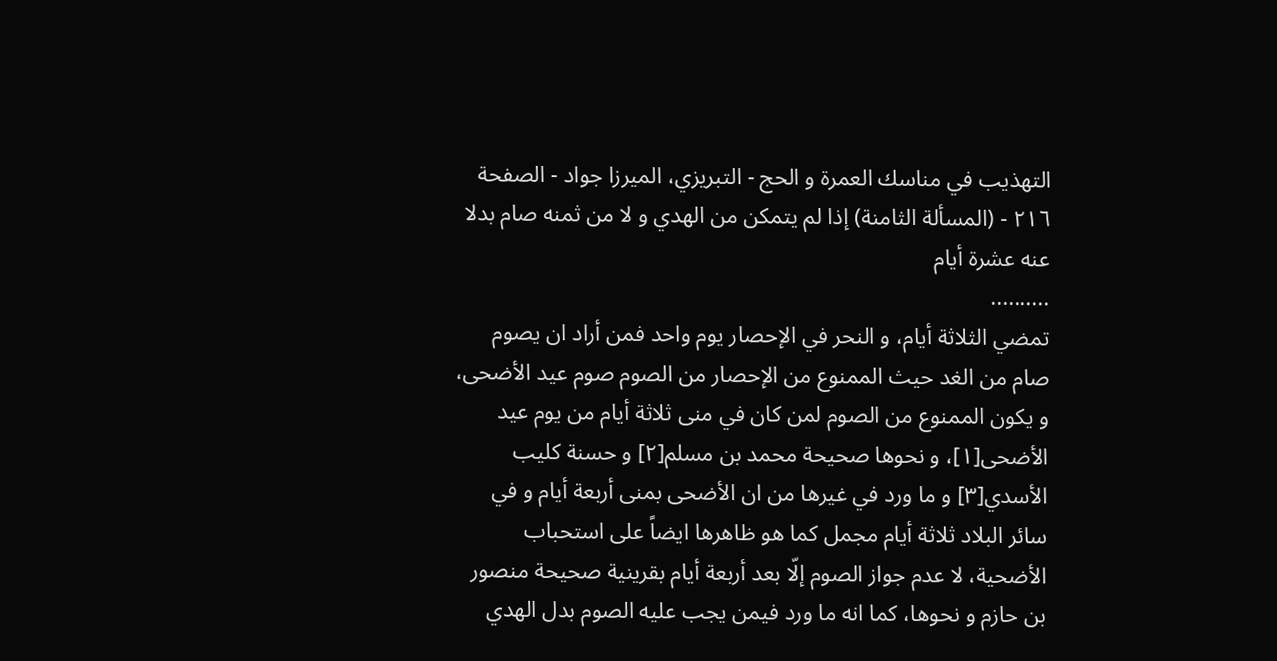التهذيب في مناسك العمرة و الحج - التبريزي، الميرزا جواد - الصفحة ٢١٦ - (المسألة الثامنة) إذا لم يتمكن من الهدي و لا من ثمنه صام بدلا عنه عشرة أيام
..........
تمضي الثلاثة أيام، و النحر في الإحصار يوم واحد فمن أراد ان يصوم صام من الغد حيث الممنوع من الإحصار من الصوم صوم عيد الأضحى، و يكون الممنوع من الصوم لمن كان في منى ثلاثة أيام من يوم عيد الأضحى[١]، و نحوها صحيحة محمد بن مسلم[٢] و حسنة كليب الأسدي[٣] و ما ورد في غيرها من ان الأضحى بمنى أربعة أيام و في سائر البلاد ثلاثة أيام مجمل كما هو ظاهرها ايضاً على استحباب الأضحية، لا عدم جواز الصوم إلّا بعد أربعة أيام بقرينية صحيحة منصور بن حازم و نحوها، كما انه ما ورد فيمن يجب عليه الصوم بدل الهدي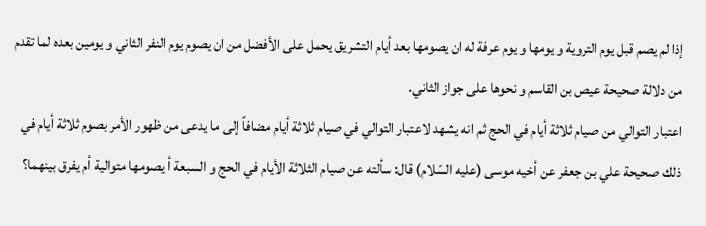إذا لم يصم قبل يوم التروية و يومها و يوم عرفة له ان يصومها بعد أيام التشريق يحمل على الأفضل من ان يصوم يوم النفر الثاني و يومين بعده لما تقدم من دلالة صحيحة عيص بن القاسم و نحوها على جواز الثاني.
اعتبار التوالي من صيام ثلاثة أيام في الحج ثم انه يشهد لاعتبار التوالي في صيام ثلاثة أيام مضافاً إلى ما يدعى من ظهور الأمر بصوم ثلاثة أيام في ذلك صحيحة علي بن جعفر عن أخيه موسى (عليه السّلام) قال: سألته عن صيام الثلاثة الأيام في الحج و السبعة أ يصومها متوالية أم يفرق بينهما؟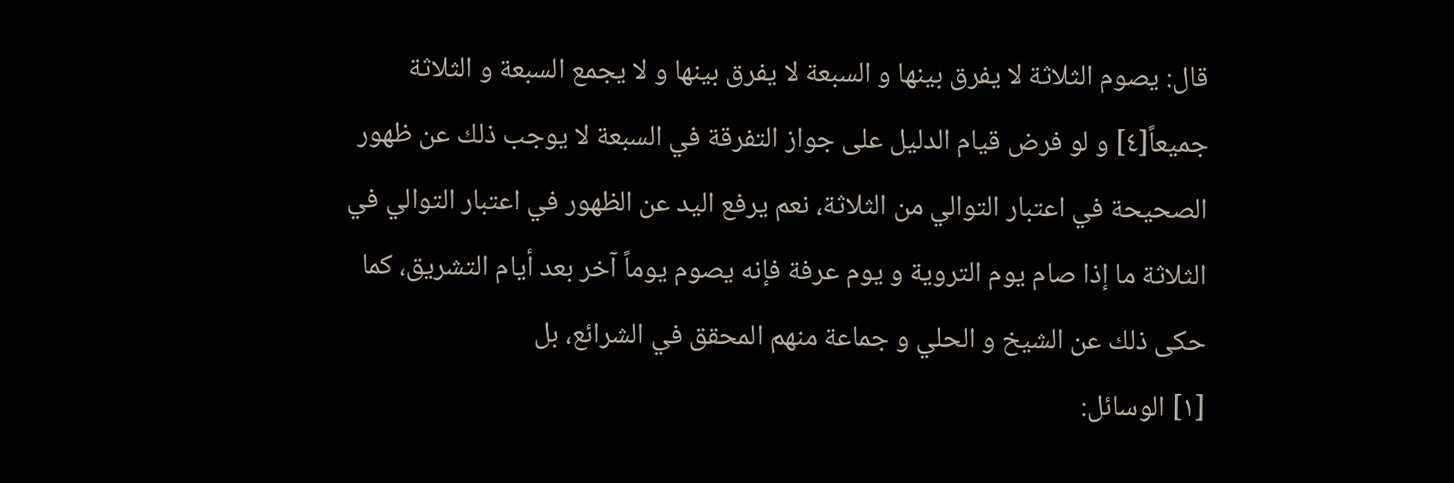قال: يصوم الثلاثة لا يفرق بينها و السبعة لا يفرق بينها و لا يجمع السبعة و الثلاثة جميعاً[٤] و لو فرض قيام الدليل على جواز التفرقة في السبعة لا يوجب ذلك عن ظهور الصحيحة في اعتبار التوالي من الثلاثة، نعم يرفع اليد عن الظهور في اعتبار التوالي في الثلاثة ما إذا صام يوم التروية و يوم عرفة فإنه يصوم يوماً آخر بعد أيام التشريق، كما حكى ذلك عن الشيخ و الحلي و جماعة منهم المحقق في الشرائع، بل
[١] الوسائل: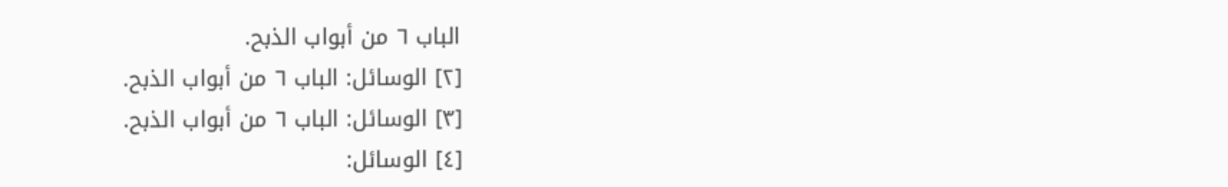الباب ٦ من أبواب الذبح.
[٢] الوسائل: الباب ٦ من أبواب الذبح.
[٣] الوسائل: الباب ٦ من أبواب الذبح.
[٤] الوسائل: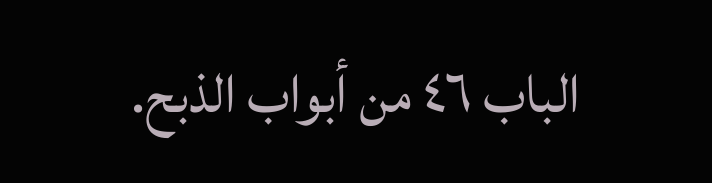الباب ٤٦ من أبواب الذبح.